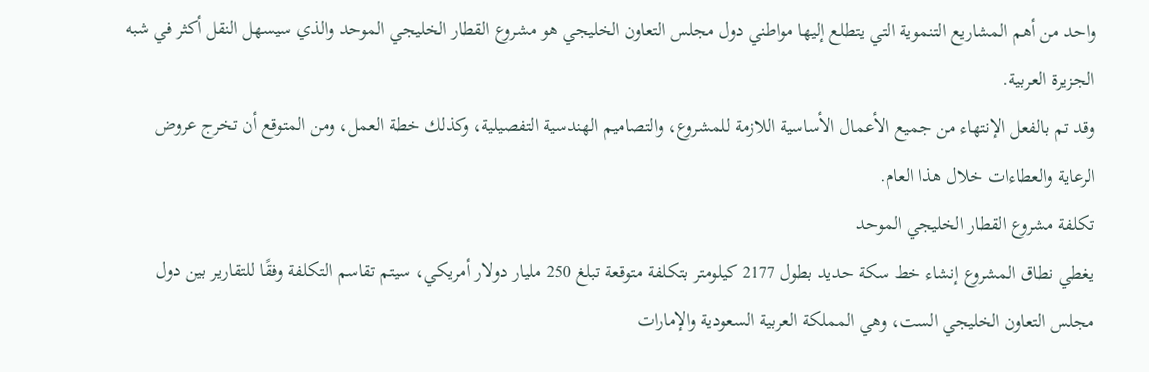واحد من أهم المشاريع التنموية التي يتطلع إليها مواطني دول مجلس التعاون الخليجي هو مشروع القطار الخليجي الموحد والذي سيسهل النقل أكثر في شبه الجزيرة العربية.
وقد تم بالفعل الإنتهاء من جميع الأعمال الأساسية اللازمة للمشروع، والتصاميم الهندسية التفصيلية، وكذلك خطة العمل، ومن المتوقع أن تخرج عروض الرعاية والعطاءات خلال هذا العام.
تكلفة مشروع القطار الخليجي الموحد
يغطي نطاق المشروع إنشاء خط سكة حديد بطول 2177 كيلومتر بتكلفة متوقعة تبلغ 250 مليار دولار أمريكي، سيتم تقاسم التكلفة وفقًا للتقارير بين دول مجلس التعاون الخليجي الست، وهي المملكة العربية السعودية والإمارات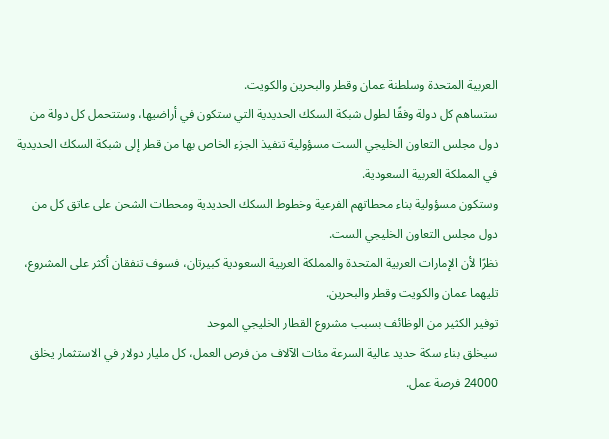العربية المتحدة وسلطنة عمان وقطر والبحرين والكويت.
ستساهم كل دولة وفقًا لطول شبكة السكك الحديدية التي ستكون في أراضيها، وستتحمل كل دولة من دول مجلس التعاون الخليجي الست مسؤولية تنفيذ الجزء الخاص بها من قطر إلى شبكة السكك الحديدية في المملكة العربية السعودية.
وستكون مسؤولية بناء محطاتهم الفرعية وخطوط السكك الحديدية ومحطات الشحن على عاتق كل من دول مجلس التعاون الخليجي الست.
نظرًا لأن الإمارات العربية المتحدة والمملكة العربية السعودية كبيرتان، فسوف تنفقان أكثر على المشروع، تليهما عمان والكويت وقطر والبحرين.
توفير الكثير من الوظائف بسبب مشروع القطار الخليجي الموحد
سيخلق بناء سكة حديد عالية السرعة مئات الآلاف من فرص العمل، كل مليار دولار في الاستثمار يخلق 24000 فرصة عمل.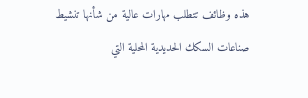هذه وظائف تتطلب مهارات عالية من شأنها تنشيط صناعات السكك الحديدية المحلية التي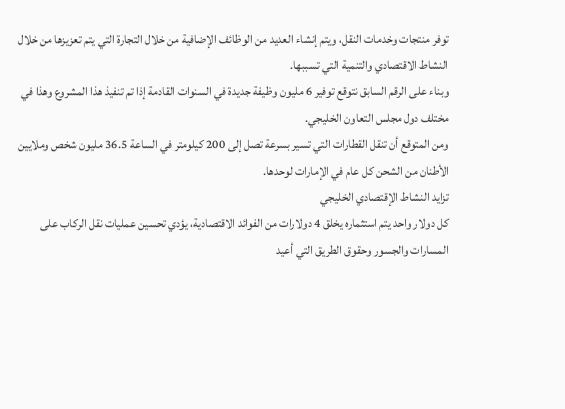توفر منتجات وخدمات النقل، ويتم إنشاء العديد من الوظائف الإضافية من خلال التجارة التي يتم تعزيزها من خلال النشاط الاقتصادي والتنمية التي تسببها.
وبناء على الرقم السابق نتوقع توفير 6 مليون وظيفة جديدة في السنوات القادمة إذا تم تنفيذ هذا المشروع وهذا في مختلف دول مجلس التعاون الخليجي.
ومن المتوقع أن تنقل القطارات التي تسير بسرعة تصل إلى 200 كيلومتر في الساعة 36.5 مليون شخص وملايين الأطنان من الشحن كل عام في الإمارات لوحدها.
تزايد النشاط الإقتصادي الخليجي
كل دولار واحد يتم استثماره يخلق 4 دولارات من الفوائد الاقتصادية، يؤدي تحسين عمليات نقل الركاب على المسارات والجسور وحقوق الطريق التي أعيد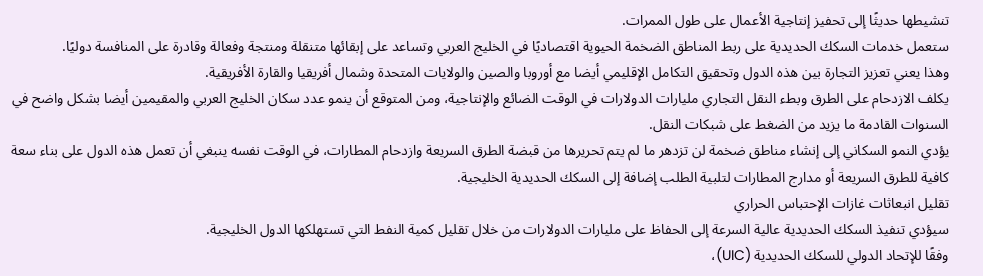تنشيطها حديثًا إلى تحفيز إنتاجية الأعمال على طول الممرات.
ستعمل خدمات السكك الحديدية على ربط المناطق الضخمة الحيوية اقتصاديًا في الخليج العربي وتساعد على إبقائها متنقلة ومنتجة وفعالة وقادرة على المنافسة دوليًا.
وهذا يعني تعزيز التجارة بين هذه الدول وتحقيق التكامل الإقليمي أيضا مع أوروبا والصين والولايات المتحدة وشمال أفريقيا والقارة الأفريقية.
يكلف الازدحام على الطرق وبطء النقل التجاري مليارات الدولارات في الوقت الضائع والإنتاجية، ومن المتوقع أن ينمو عدد سكان الخليج العربي والمقيمين أيضا بشكل واضح في السنوات القادمة ما يزيد من الضغط على شبكات النقل.
يؤدي النمو السكاني إلى إنشاء مناطق ضخمة لن تزدهر ما لم يتم تحريرها من قبضة الطرق السريعة وازدحام المطارات، في الوقت نفسه ينبغي أن تعمل هذه الدول على بناء سعة كافية للطرق السريعة أو مدارج المطارات لتلبية الطلب إضافة إلى السكك الحديدية الخليجية.
تقليل انبعاثات غازات الإحتباس الحراري
سيؤدي تنفيذ السكك الحديدية عالية السرعة إلى الحفاظ على مليارات الدولارات من خلال تقليل كمية النفط التي تستهلكها الدول الخليجية.
وفقًا للإتحاد الدولي للسكك الحديدية (UIC)،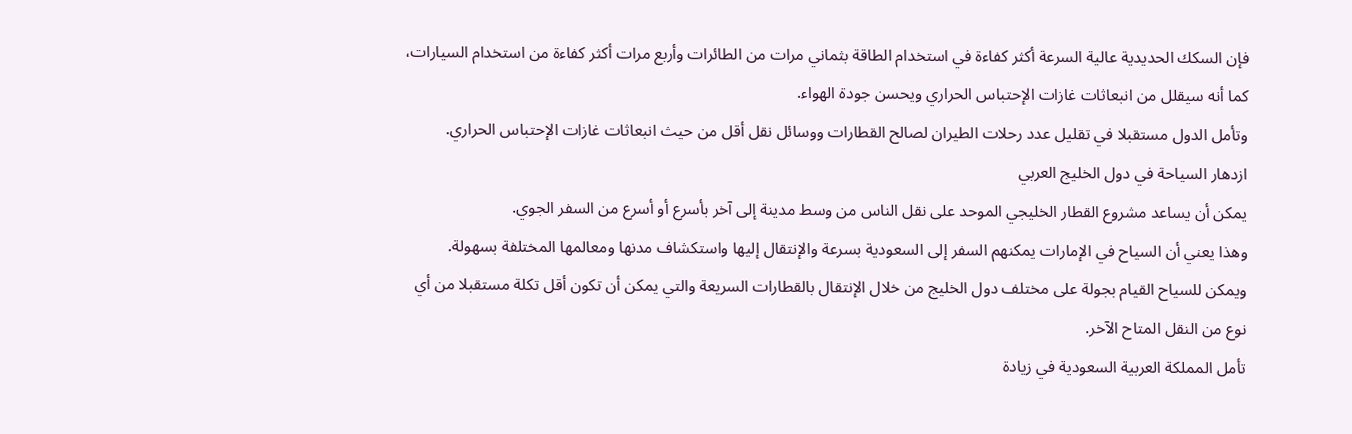فإن السكك الحديدية عالية السرعة أكثر كفاءة في استخدام الطاقة بثماني مرات من الطائرات وأربع مرات أكثر كفاءة من استخدام السيارات، كما أنه سيقلل من انبعاثات غازات الإحتباس الحراري ويحسن جودة الهواء.
وتأمل الدول مستقبلا في تقليل عدد رحلات الطيران لصالح القطارات ووسائل نقل أقل من حيث انبعاثات غازات الإحتباس الحراري.
ازدهار السياحة في دول الخليج العربي
يمكن أن يساعد مشروع القطار الخليجي الموحد على نقل الناس من وسط مدينة إلى آخر بأسرع أو أسرع من السفر الجوي.
وهذا يعني أن السياح في الإمارات يمكنهم السفر إلى السعودية بسرعة والإنتقال إليها واستكشاف مدنها ومعالمها المختلفة بسهولة.
ويمكن للسياح القيام بجولة على مختلف دول الخليج من خلال الإنتقال بالقطارات السريعة والتي يمكن أن تكون أقل تكلة مستقبلا من أي نوع من النقل المتاح الآخر.
تأمل المملكة العربية السعودية في زيادة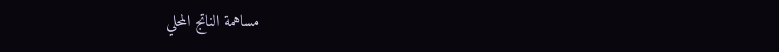مساهمة الناتج المحلي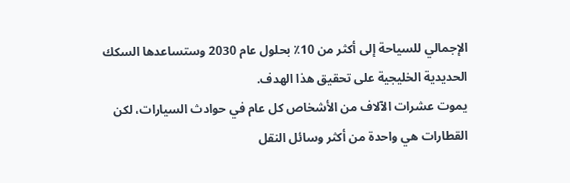الإجمالي للسياحة إلى أكثر من 10٪ بحلول عام 2030 وستساعدها السكك الحديدية الخليجية على تحقيق هذا الهدف.
يموت عشرات الآلاف من الأشخاص كل عام في حوادث السيارات، لكن القطارات هي واحدة من أكثر وسائل النقل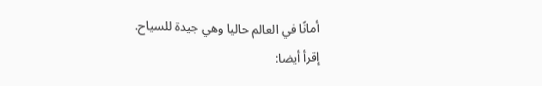أمانًا في العالم حاليا وهي جيدة للسياح.
إقرأ أيضا: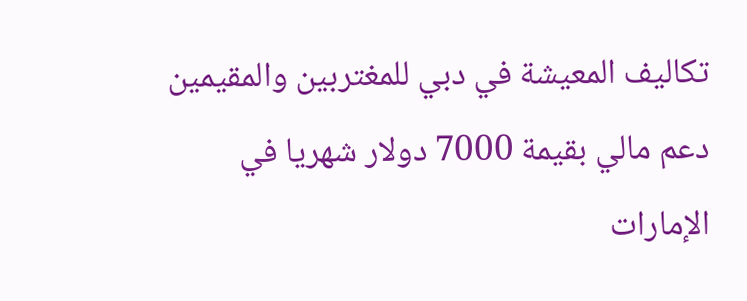تكاليف المعيشة في دبي للمغتربين والمقيمين
دعم مالي بقيمة 7000 دولار شهريا في الإمارات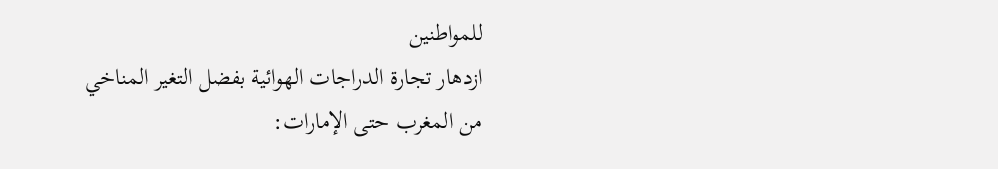للمواطنين
ازدهار تجارة الدراجات الهوائية بفضل التغير المناخي
من المغرب حتى الإمارات: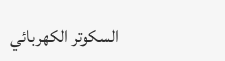السكوتر الكهربائي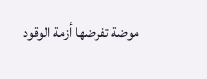موضة تفرضها أزمة الوقود